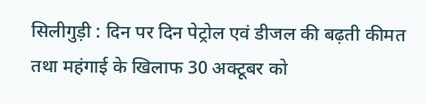सिलीगुड़ी : दिन पर दिन पेट्रोल एवं डीजल की बढ़ती कीमत तथा महंगाई के खिलाफ 30 अक्टूबर को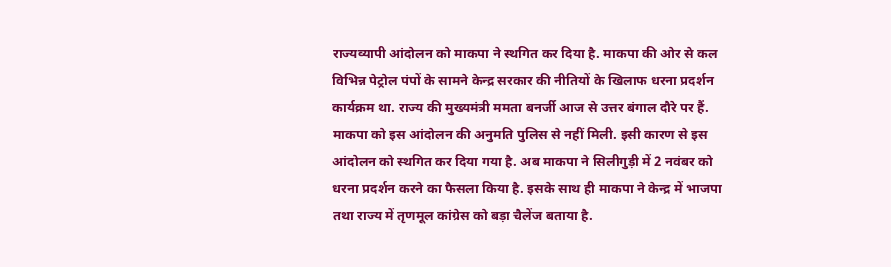राज्यव्यापी आंदोलन को माकपा ने स्थगित कर दिया है. माकपा की ओर से कल विभिन्न पेट्रोल पंपों के सामने केन्द्र सरकार की नीतियों के खिलाफ धरना प्रदर्शन कार्यक्रम था. राज्य की मुख्यमंत्री ममता बनर्जी आज से उत्तर बंगाल दौरे पर हैं.
माकपा को इस आंदोलन की अनुमति पुलिस से नहीं मिली. इसी कारण से इस आंदोलन को स्थगित कर दिया गया है. अब माकपा ने सिलीगुड़ी में 2 नवंबर को धरना प्रदर्शन करने का फैसला किया है. इसके साथ ही माकपा ने केन्द्र में भाजपा तथा राज्य में तृणमूल कांग्रेस को बड़ा चैलेंज बताया है.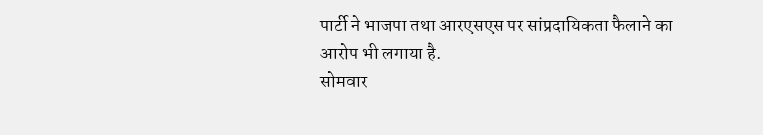पार्टी ने भाजपा तथा आरएसएस पर सांप्रदायिकता फैलाने का आरोप भी लगाया है.
सोमवार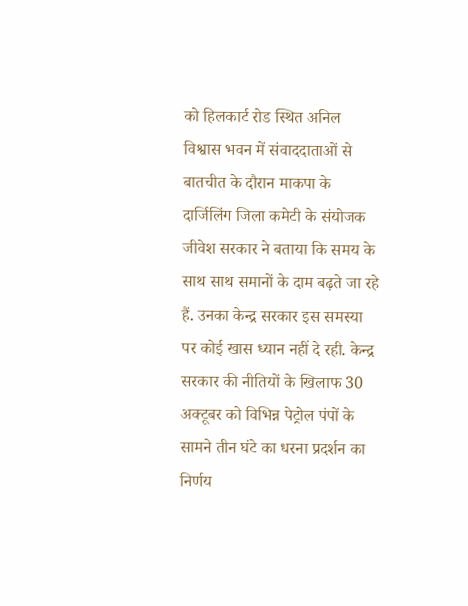को हिलकार्ट रोड स्थित अनिल विश्वास भवन में संवाददाताओं से बातचीत के दौरान माकपा के दार्जिलिंग जिला कमेटी के संयोजक जीवेश सरकार ने बताया कि समय के साथ साथ समानों के दाम बढ़ते जा रहे हैं. उनका केन्द्र सरकार इस समस्या पर कोई खास ध्यान नहीं दे रही. केन्द्र सरकार की नीतियों के खिलाफ 30 अक्टूबर को विभिन्न पेट्रोल पंपों के सामने तीन घंटे का धरना प्रदर्शन का निर्णय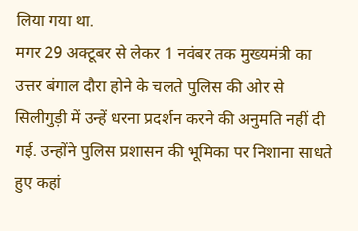लिया गया था.
मगर 29 अक्टूबर से लेकर 1 नवंबर तक मुख्यमंत्री का उत्तर बंगाल दौरा होने के चलते पुलिस की ओर से सिलीगुड़ी में उन्हें धरना प्रदर्शन करने की अनुमति नहीं दी गई. उन्होंने पुलिस प्रशासन की भूमिका पर निशाना साधते हुए कहां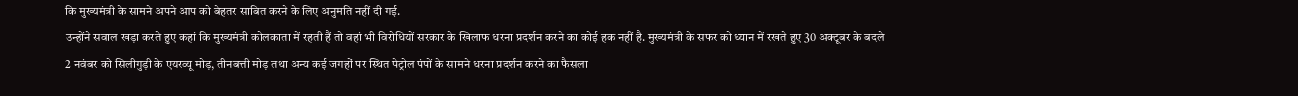कि मुख्यमंत्री के सामने अपने आप को बेहतर साबित करने के लिए अनुमति नहीं दी गई.
उन्होंने सवाल खड़ा करते हुए कहां कि मुख्यमंत्री कोलकाता में रहती हैं तो वहां भी विरोधियों सरकार के खिलाफ धरना प्रदर्शन करने का कोई हक नहीं है. मुख्यमंत्री के सफर को ध्यान में रखते हुए 30 अक्टूबर के बदले 2 नवंबर को सिलीगुड़ी के एयरव्यू मोड़, तीनबत्ती मोड़ तथा अन्य कई जगहों पर स्थित पेट्रोल पंपों के सामने धरना प्रदर्शन करने का फैसला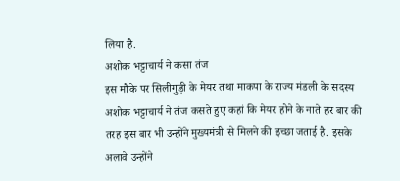लिया है.
अशोक भट्टाचार्य ने कसा तंज
इस मौके पर सिलीगुड़ी के मेयर तथा माकपा के राज्य मंडली के सदस्य अशोक भट्टाचार्य ने तंज कसते हुए कहां कि मेयर होने के नाते हर बार की तरह इस बार भी उन्होंने मुख्यमंत्री से मिलने की इच्छा जताई है. इसके अलावे उन्होंने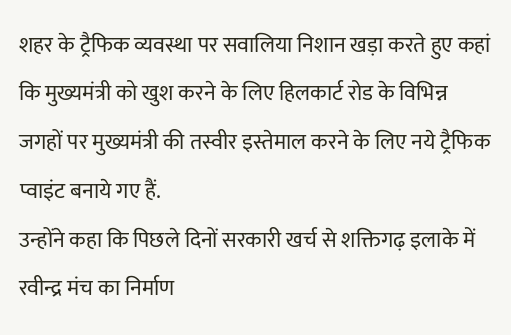शहर के ट्रैफिक व्यवस्था पर सवालिया निशान खड़ा करते हुए कहां कि मुख्यमंत्री को खुश करने के लिए हिलकार्ट रोड के विभिन्न जगहों पर मुख्यमंत्री की तस्वीर इस्तेमाल करने के लिए नये ट्रैफिक प्वाइंट बनाये गए हैं.
उन्होंने कहा कि पिछले दिनों सरकारी खर्च से शक्तिगढ़ इलाके में रवीन्द्र मंच का निर्माण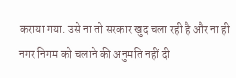कराया गया. उसे ना तो सरकार खुद चला रही है और ना ही नगर निगम को चलाने की अनुमति नहीं दी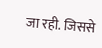जा रही. जिससे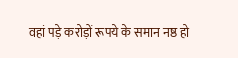वहां पड़े करोड़ों रूपये के समान नष्ठ हो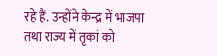रहे हैं. उन्होंने केन्द्र में भाजपा तथा राज्य में तृकां को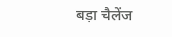बड़ा चैलेंज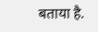बताया है.